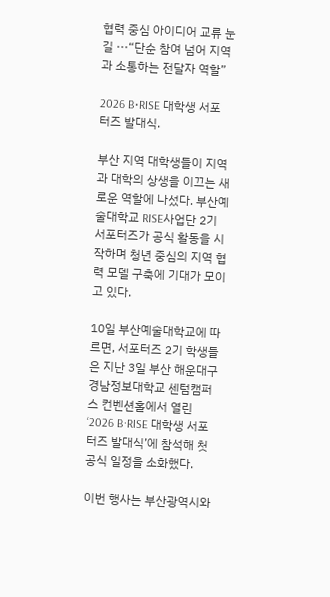협력 중심 아이디어 교류 눈길 ···“단순 참여 넘어 지역과 소통하는 전달자 역할”

2026 B•RISE 대학생 서포터즈 발대식.

부산 지역 대학생들이 지역과 대학의 상생을 이끄는 새로운 역할에 나섰다. 부산예술대학교 RISE사업단 2기 서포터즈가 공식 활동을 시작하며 청년 중심의 지역 협력 모델 구축에 기대가 모이고 있다.

10일 부산예술대학교에 따르면, 서포터즈 2기 학생들은 지난 3일 부산 해운대구 경남정보대학교 센텀캠퍼스 컨벤션홀에서 열린 ‘2026 B·RISE 대학생 서포터즈 발대식’에 참석해 첫 공식 일정을 소화했다.

이번 행사는 부산광역시와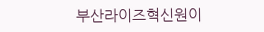부산라이즈혁신원이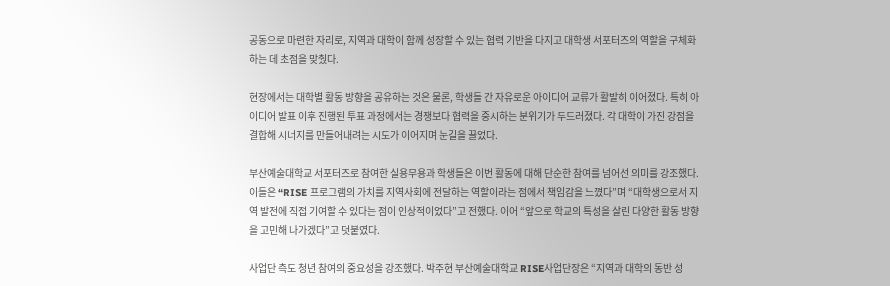공동으로 마련한 자리로, 지역과 대학이 함께 성장할 수 있는 협력 기반을 다지고 대학생 서포터즈의 역할을 구체화하는 데 초점을 맞췄다.

현장에서는 대학별 활동 방향을 공유하는 것은 물론, 학생들 간 자유로운 아이디어 교류가 활발히 이어졌다. 특히 아이디어 발표 이후 진행된 투표 과정에서는 경쟁보다 협력을 중시하는 분위기가 두드러졌다. 각 대학이 가진 강점을 결합해 시너지를 만들어내려는 시도가 이어지며 눈길을 끌었다.

부산예술대학교 서포터즈로 참여한 실용무용과 학생들은 이번 활동에 대해 단순한 참여를 넘어선 의미를 강조했다. 이들은 “RISE 프로그램의 가치를 지역사회에 전달하는 역할이라는 점에서 책임감을 느꼈다”며 “대학생으로서 지역 발전에 직접 기여할 수 있다는 점이 인상적이었다”고 전했다. 이어 “앞으로 학교의 특성을 살린 다양한 활동 방향을 고민해 나가겠다”고 덧붙였다.

사업단 측도 청년 참여의 중요성을 강조했다. 박주현 부산예술대학교 RISE사업단장은 “지역과 대학의 동반 성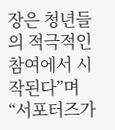장은 청년들의 적극적인 참여에서 시작된다”며 “서포터즈가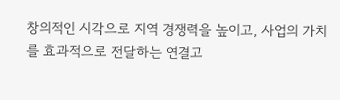창의적인 시각으로 지역 경쟁력을 높이고, 사업의 가치를 효과적으로 전달하는 연결고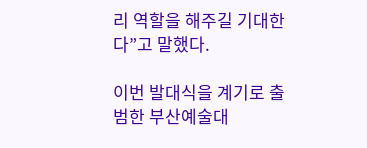리 역할을 해주길 기대한다”고 말했다.

이번 발대식을 계기로 출범한 부산예술대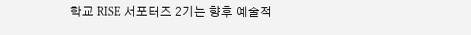학교 RISE 서포터즈 2기는 향후 예술적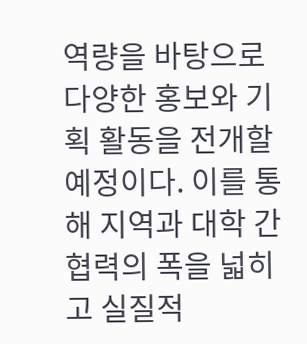역량을 바탕으로 다양한 홍보와 기획 활동을 전개할 예정이다. 이를 통해 지역과 대학 간 협력의 폭을 넓히고 실질적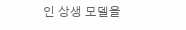인 상생 모델을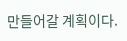만들어갈 계획이다.